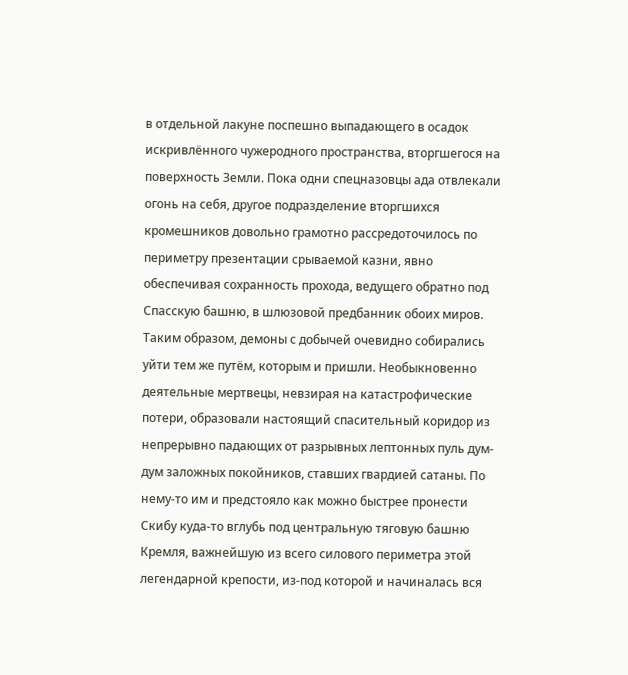в отдельной лакуне поспешно выпадающего в осадок искривлённого чужеродного пространства, вторгшегося на поверхность Земли. Пока одни спецназовцы ада отвлекали огонь на себя, другое подразделение вторгшихся кромешников довольно грамотно рассредоточилось по периметру презентации срываемой казни, явно обеспечивая сохранность прохода, ведущего обратно под Спасскую башню, в шлюзовой предбанник обоих миров. Таким образом, демоны с добычей очевидно собирались уйти тем же путём, которым и пришли. Необыкновенно деятельные мертвецы, невзирая на катастрофические потери, образовали настоящий спасительный коридор из непрерывно падающих от разрывных лептонных пуль дум-дум заложных покойников, ставших гвардией сатаны. По нему-то им и предстояло как можно быстрее пронести Скибу куда-то вглубь под центральную тяговую башню Кремля, важнейшую из всего силового периметра этой легендарной крепости, из-под которой и начиналась вся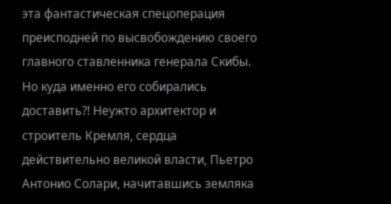эта фантастическая спецоперация преисподней по высвобождению своего главного ставленника генерала Скибы. Но куда именно его собирались доставить?! Неужто архитектор и строитель Кремля, сердца действительно великой власти, Пьетро Антонио Солари, начитавшись земляка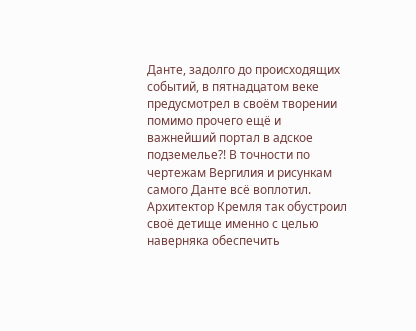Данте, задолго до происходящих событий, в пятнадцатом веке предусмотрел в своём творении помимо прочего ещё и важнейший портал в адское подземелье?! В точности по чертежам Вергилия и рисункам самого Данте всё воплотил. Архитектор Кремля так обустроил своё детище именно с целью наверняка обеспечить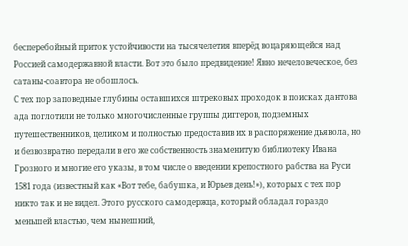бесперебойный приток устойчивости на тысячелетия вперёд воцаряющейся над Россией самодержавной власти. Вот это было предвидение! Явно нечеловеческое, без сатаны-соавтора не обошлось.
С тех пор заповедные глубины оставшихся штрековых проходок в поисках дантова ада поглотили не только многочисленные группы диггеров, подземных путешественников, целиком и полностью предоставив их в распоряжение дьявола, но и безвозвратно передали в его же собственность знаменитую библиотеку Ивана Грозного и многие его указы, в том числе о введении крепостного рабства на Руси 1581 года (известный как «Вот тебе, бабушка, и Юрьев день!»), которых с тех пор никто так и не видел. Этого русского самодержца, который обладал гораздо меньшей властью, чем нынешний,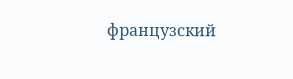французский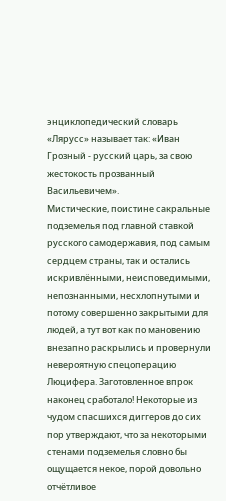энциклопедический словарь «Лярусс» называет так: «Иван Грозный - русский царь, за свою жестокость прозванный Васильевичем».
Мистические, поистине сакральные подземелья под главной ставкой русского самодержавия, под самым сердцем страны, так и остались искривлёнными, неисповедимыми, непознанными, несхлопнутыми и потому совершенно закрытыми для людей, а тут вот как по мановению внезапно раскрылись и провернули невероятную спецоперацию Люцифера. Заготовленное впрок наконец сработало! Некоторые из чудом спасшихся диггеров до сих пор утверждают, что за некоторыми стенами подземелья словно бы ощущается некое, порой довольно отчётливое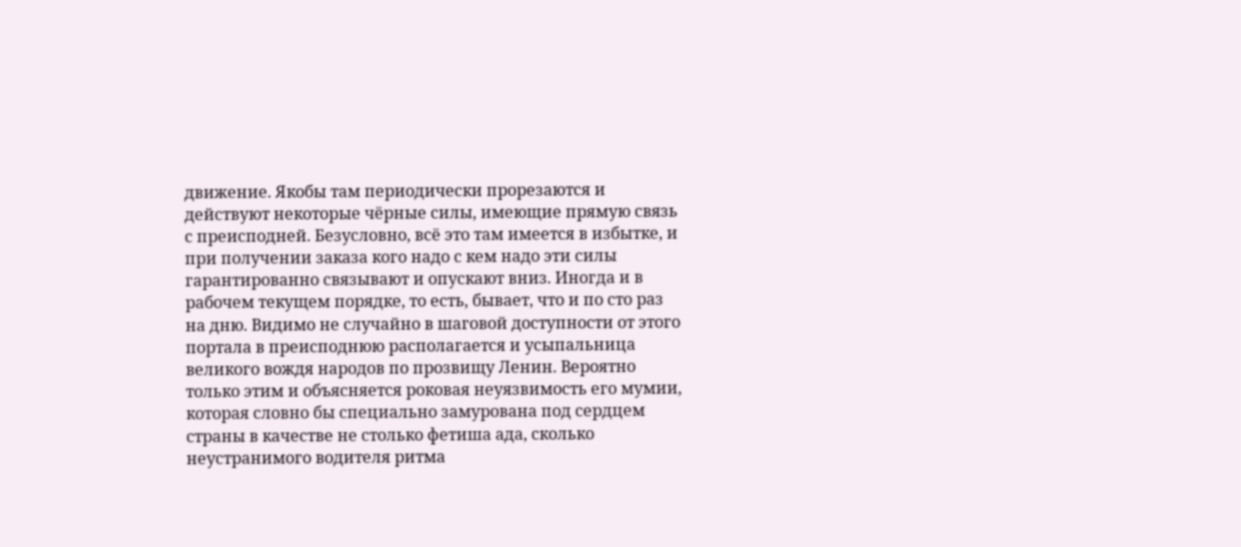движение. Якобы там периодически прорезаются и действуют некоторые чёрные силы, имеющие прямую связь с преисподней. Безусловно, всё это там имеется в избытке, и при получении заказа кого надо с кем надо эти силы гарантированно связывают и опускают вниз. Иногда и в рабочем текущем порядке, то есть, бывает, что и по сто раз на дню. Видимо не случайно в шаговой доступности от этого портала в преисподнюю располагается и усыпальница великого вождя народов по прозвищу Ленин. Вероятно только этим и объясняется роковая неуязвимость его мумии, которая словно бы специально замурована под сердцем страны в качестве не столько фетиша ада, сколько неустранимого водителя ритма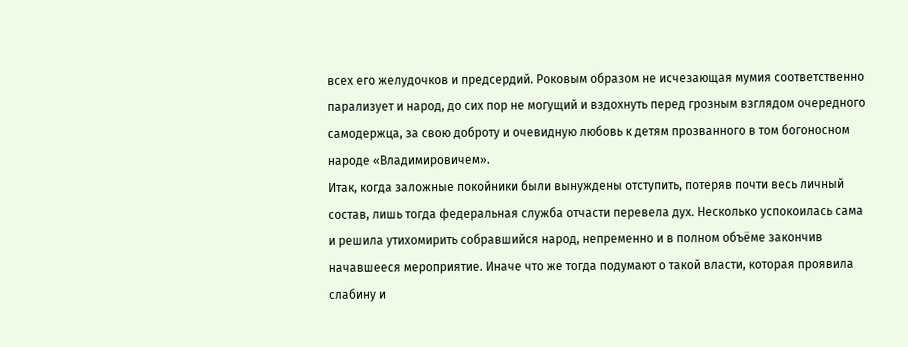всех его желудочков и предсердий. Роковым образом не исчезающая мумия соответственно парализует и народ, до сих пор не могущий и вздохнуть перед грозным взглядом очередного самодержца, за свою доброту и очевидную любовь к детям прозванного в том богоносном народе «Владимировичем».
Итак, когда заложные покойники были вынуждены отступить, потеряв почти весь личный состав, лишь тогда федеральная служба отчасти перевела дух. Несколько успокоилась сама и решила утихомирить собравшийся народ, непременно и в полном объёме закончив начавшееся мероприятие. Иначе что же тогда подумают о такой власти, которая проявила слабину и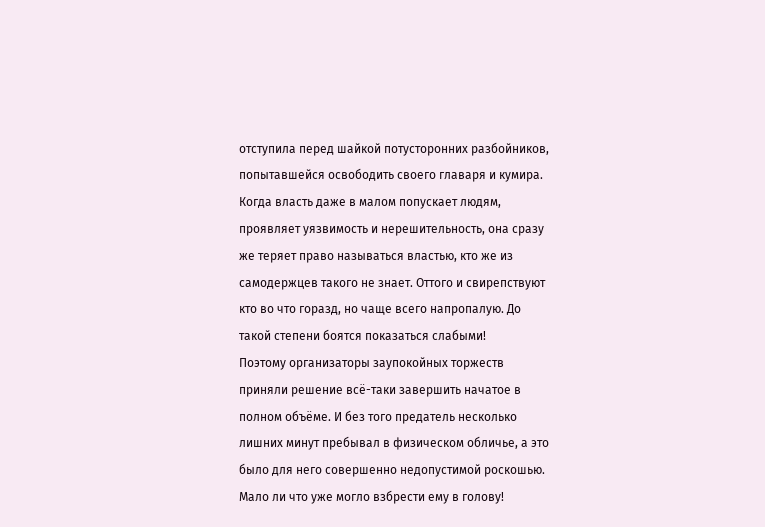отступила перед шайкой потусторонних разбойников, попытавшейся освободить своего главаря и кумира. Когда власть даже в малом попускает людям, проявляет уязвимость и нерешительность, она сразу же теряет право называться властью, кто же из самодержцев такого не знает. Оттого и свирепствуют кто во что горазд, но чаще всего напропалую. До такой степени боятся показаться слабыми!
Поэтому организаторы заупокойных торжеств приняли решение всё-таки завершить начатое в полном объёме. И без того предатель несколько лишних минут пребывал в физическом обличье, а это было для него совершенно недопустимой роскошью. Мало ли что уже могло взбрести ему в голову!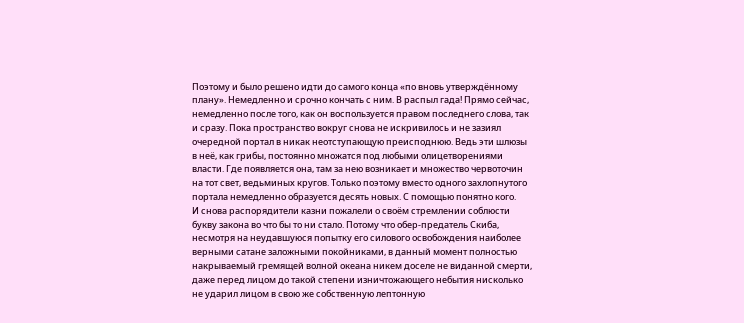Поэтому и было решено идти до самого конца «по вновь утверждённому плану». Немедленно и срочно кончать с ним. В распыл гада! Прямо сейчас, немедленно после того, как он воспользуется правом последнего слова, так и сразу. Пока пространство вокруг снова не искривилось и не зазиял очередной портал в никак неотступающую преисподнюю. Ведь эти шлюзы в неё, как грибы, постоянно множатся под любыми олицетворениями власти. Где появляется она, там за нею возникает и множество червоточин на тот свет, ведьминых кругов. Только поэтому вместо одного захлопнутого портала немедленно образуется десять новых. С помощью понятно кого.
И снова распорядители казни пожалели о своём стремлении соблюсти букву закона во что бы то ни стало. Потому что обер-предатель Скиба, несмотря на неудавшуюся попытку его силового освобождения наиболее верными сатане заложными покойниками, в данный момент полностью накрываемый гремящей волной океана никем доселе не виданной смерти, даже перед лицом до такой степени изничтожающего небытия нисколько не ударил лицом в свою же собственную лептонную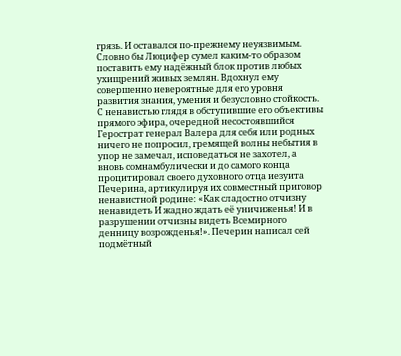грязь. И оставался по-прежнему неуязвимым. Словно бы Люцифер сумел каким-то образом поставить ему надёжный блок против любых ухищрений живых землян. Вдохнул ему совершенно невероятные для его уровня развития знания, умения и безусловно стойкость.
С ненавистью глядя в обступившие его объективы прямого эфира, очередной несостоявшийся Герострат генерал Валера для себя или родных ничего не попросил, гремящей волны небытия в упор не замечал, исповедаться не захотел, а вновь сомнамбулически и до самого конца процитировал своего духовного отца иезуита Печерина, артикулируя их совместный приговор ненавистной родине: «Как сладостно отчизну ненавидеть И жадно ждать её уничиженья! И в разрушении отчизны видеть Всемирного денницу возрожденья!». Печерин написал сей подмётный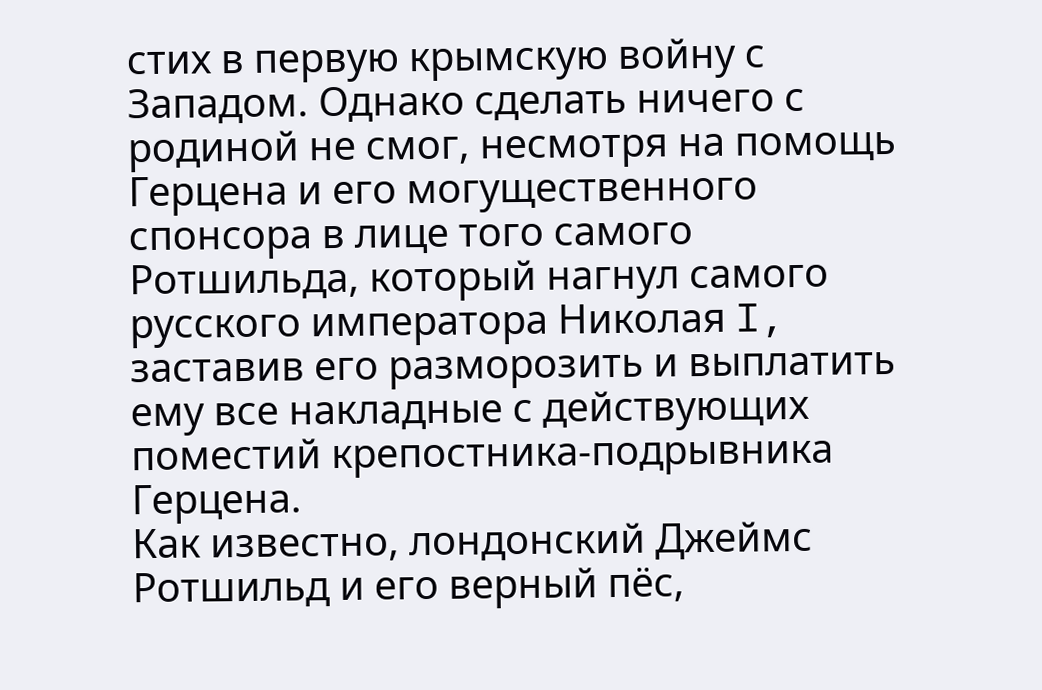стих в первую крымскую войну с Западом. Однако сделать ничего с родиной не смог, несмотря на помощь Герцена и его могущественного спонсора в лице того самого Ротшильда, который нагнул самого русского императора Николая I, заставив его разморозить и выплатить ему все накладные с действующих поместий крепостника-подрывника Герцена.
Как известно, лондонский Джеймс Ротшильд и его верный пёс,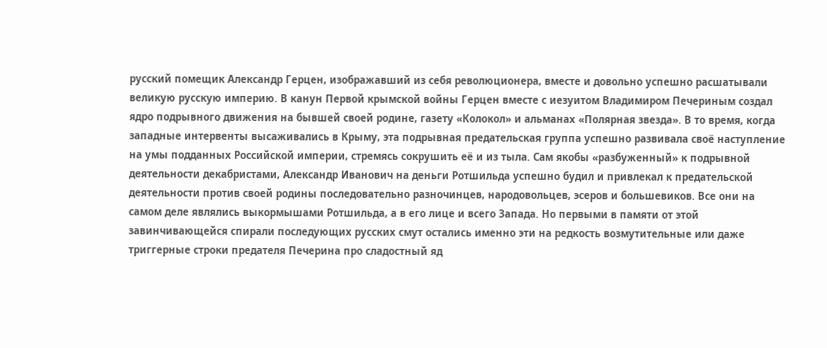русский помещик Александр Герцен, изображавший из себя революционера, вместе и довольно успешно расшатывали великую русскую империю. В канун Первой крымской войны Герцен вместе с иезуитом Владимиром Печериным создал ядро подрывного движения на бывшей своей родине, газету «Колокол» и альманах «Полярная звезда». В то время, когда западные интервенты высаживались в Крыму, эта подрывная предательская группа успешно развивала своё наступление на умы подданных Российской империи, стремясь сокрушить её и из тыла. Сам якобы «разбуженный» к подрывной деятельности декабристами, Александр Иванович на деньги Ротшильда успешно будил и привлекал к предательской деятельности против своей родины последовательно разночинцев, народовольцев, эсеров и большевиков. Все они на самом деле являлись выкормышами Ротшильда, а в его лице и всего Запада. Но первыми в памяти от этой завинчивающейся спирали последующих русских смут остались именно эти на редкость возмутительные или даже триггерные строки предателя Печерина про сладостный яд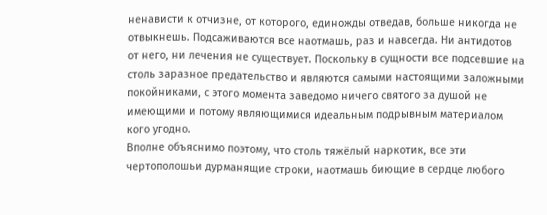ненависти к отчизне, от которого, единожды отведав, больше никогда не отвыкнешь. Подсаживаются все наотмашь, раз и навсегда. Ни антидотов от него, ни лечения не существует. Поскольку в сущности все подсевшие на столь заразное предательство и являются самыми настоящими заложными покойниками, с этого момента заведомо ничего святого за душой не имеющими и потому являющимися идеальным подрывным материалом кого угодно.
Вполне объяснимо поэтому, что столь тяжёлый наркотик, все эти чертополошьи дурманящие строки, наотмашь биющие в сердце любого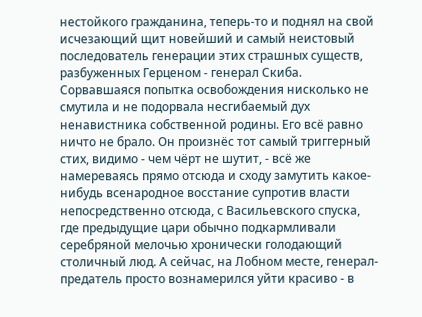нестойкого гражданина, теперь-то и поднял на свой исчезающий щит новейший и самый неистовый последователь генерации этих страшных существ, разбуженных Герценом - генерал Скиба. Сорвавшаяся попытка освобождения нисколько не смутила и не подорвала несгибаемый дух ненавистника собственной родины. Его всё равно ничто не брало. Он произнёс тот самый триггерный стих, видимо - чем чёрт не шутит, - всё же намереваясь прямо отсюда и сходу замутить какое-нибудь всенародное восстание супротив власти непосредственно отсюда, с Васильевского спуска, где предыдущие цари обычно подкармливали серебряной мелочью хронически голодающий столичный люд. А сейчас, на Лобном месте, генерал-предатель просто вознамерился уйти красиво - в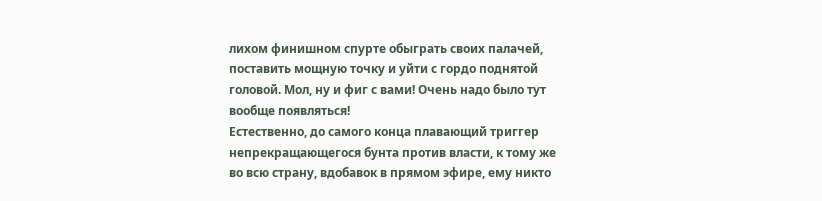лихом финишном спурте обыграть своих палачей, поставить мощную точку и уйти с гордо поднятой головой. Мол, ну и фиг с вами! Очень надо было тут вообще появляться!
Естественно, до самого конца плавающий триггер непрекращающегося бунта против власти, к тому же во всю страну, вдобавок в прямом эфире, ему никто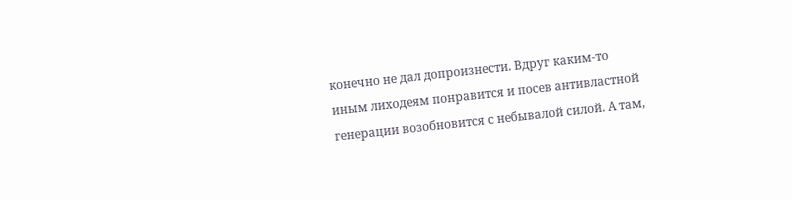конечно не дал допроизнести. Вдруг каким-то иным лиходеям понравится и посев антивластной генерации возобновится с небывалой силой. А там,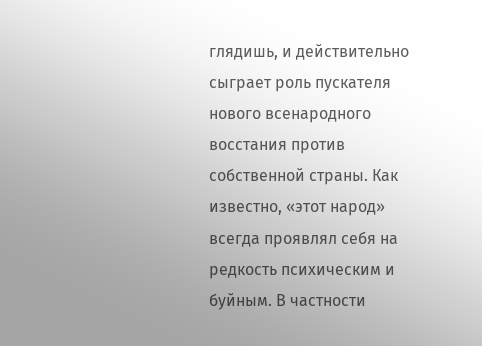глядишь, и действительно сыграет роль пускателя нового всенародного восстания против собственной страны. Как известно, «этот народ» всегда проявлял себя на редкость психическим и буйным. В частности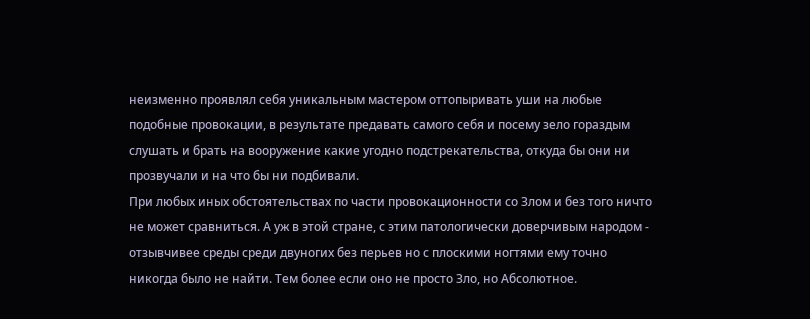неизменно проявлял себя уникальным мастером оттопыривать уши на любые подобные провокации, в результате предавать самого себя и посему зело гораздым слушать и брать на вооружение какие угодно подстрекательства, откуда бы они ни прозвучали и на что бы ни подбивали.
При любых иных обстоятельствах по части провокационности со Злом и без того ничто не может сравниться. А уж в этой стране, с этим патологически доверчивым народом - отзывчивее среды среди двуногих без перьев но с плоскими ногтями ему точно никогда было не найти. Тем более если оно не просто Зло, но Абсолютное.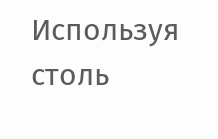Используя столь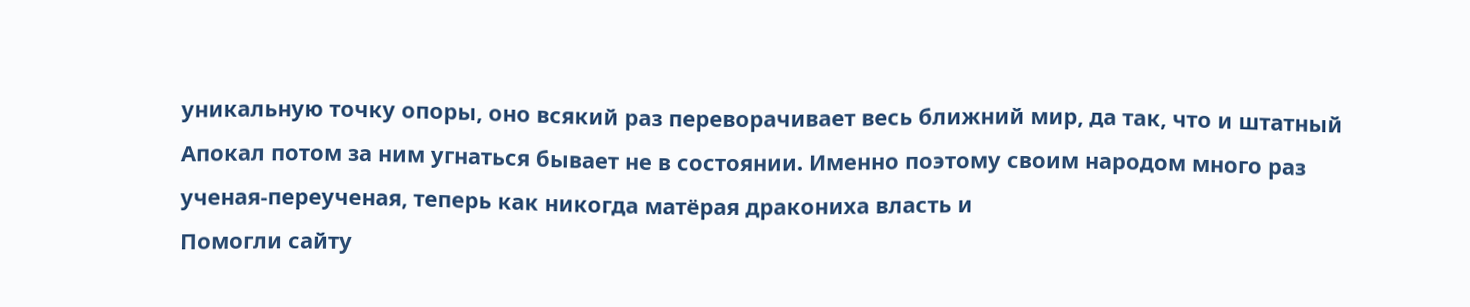уникальную точку опоры, оно всякий раз переворачивает весь ближний мир, да так, что и штатный Апокал потом за ним угнаться бывает не в состоянии. Именно поэтому своим народом много раз ученая-переученая, теперь как никогда матёрая дракониха власть и
Помогли сайту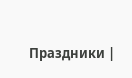Праздники |